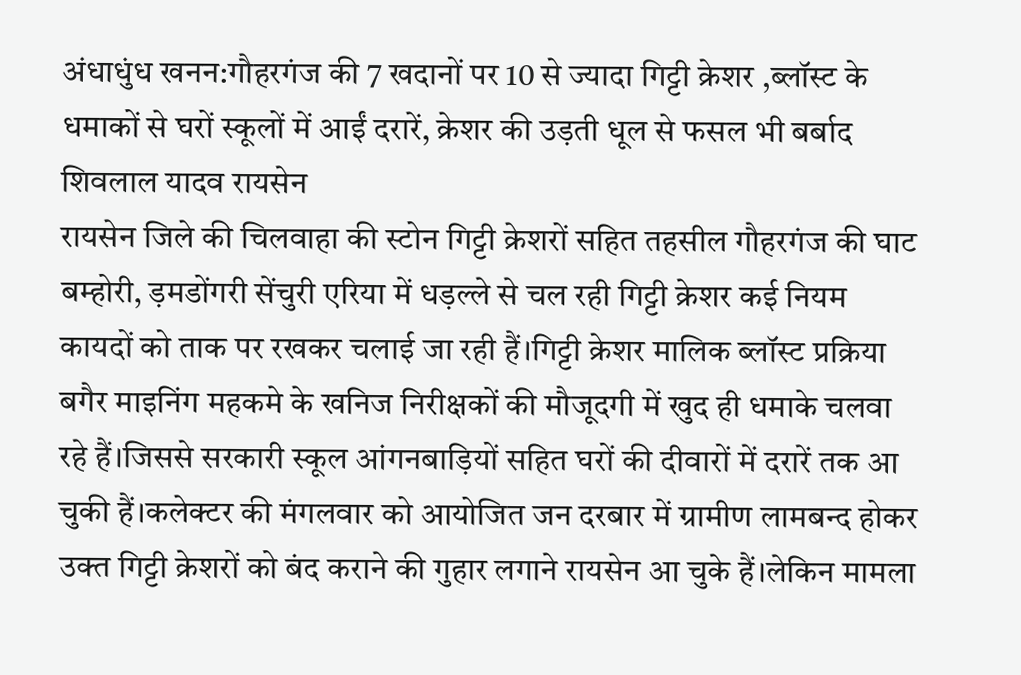अंधाधुंध खनन:गौहरगंज की 7 खदानों पर 10 से ज्यादा गिट्टी क्रेशर ,ब्लॉस्ट के धमाकों से घरों स्कूलों में आईं दरारें, क्रेशर की उड़ती धूल से फसल भी बर्बाद
शिवलाल यादव रायसेन
रायसेन जिले की चिलवाहा की स्टोन गिट्टी क्रेशरों सहित तहसील गौहरगंज की घाट बम्होरी, ड़मडोंगरी सेंचुरी एरिया में धड़ल्ले से चल रही गिट्टी क्रेशर कई नियम कायदों को ताक पर रखकर चलाई जा रही हैं।गिट्टी क्रेशर मालिक ब्लॉस्ट प्रक्रिया बगैर माइनिंग महकमे के खनिज निरीक्षकों की मौजूदगी में खुद ही धमाके चलवा रहे हैं।जिससे सरकारी स्कूल आंगनबाड़ियों सहित घरों की दीवारों में दरारें तक आ चुकी हैं।कलेक्टर की मंगलवार को आयोजित जन दरबार में ग्रामीण लामबन्द होकर उक्त गिट्टी क्रेशरों को बंद कराने की गुहार लगाने रायसेन आ चुके हैं।लेकिन मामला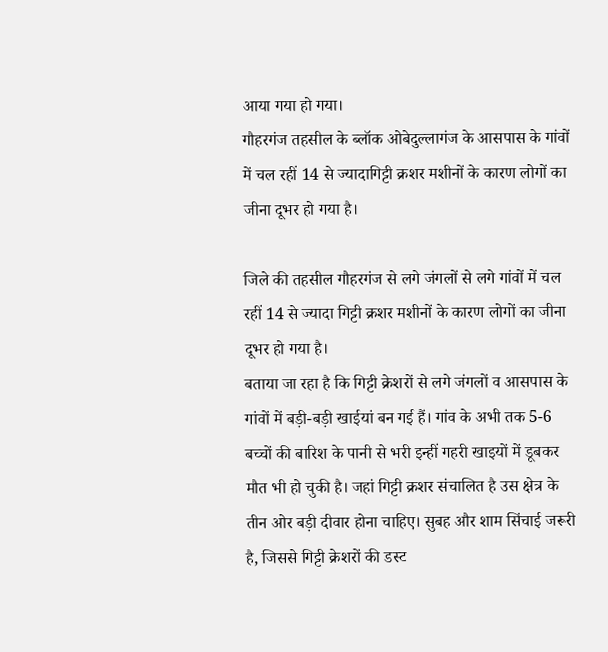आया गया हो गया।
गौहरगंज तहसील के ब्लॉक ओबेदुल्लागंज के आसपास के गांवों में चल रहीं 14 से ज्यादागिट्टी क्रशर मशीनों के कारण लोगों का जीना दूभर हो गया है।

जिले की तहसील गौहरगंज से लगे जंगलों से लगे गांवों में चल रहीं 14 से ज्यादा गिट्टी क्रशर मशीनों के कारण लोगों का जीना दूभर हो गया है।
बताया जा रहा है कि गिट्टी क्रेशरों से लगे जंगलों व आसपास के गांवों में बड़ी-बड़ी खाईयां बन गई हैं। गांव के अभी तक 5-6 बच्चों की बारिश के पानी से भरी इन्हीं गहरी खाइयों में डूबकर मौत भी हो चुकी है। जहां गिट्टी क्रशर संचालित है उस क्षेत्र के तीन ओर बड़ी दीवार होना चाहिए। सुबह और शाम सिंचाई जरूरी है, जिससे गिट्टी क्रेशरों की डस्ट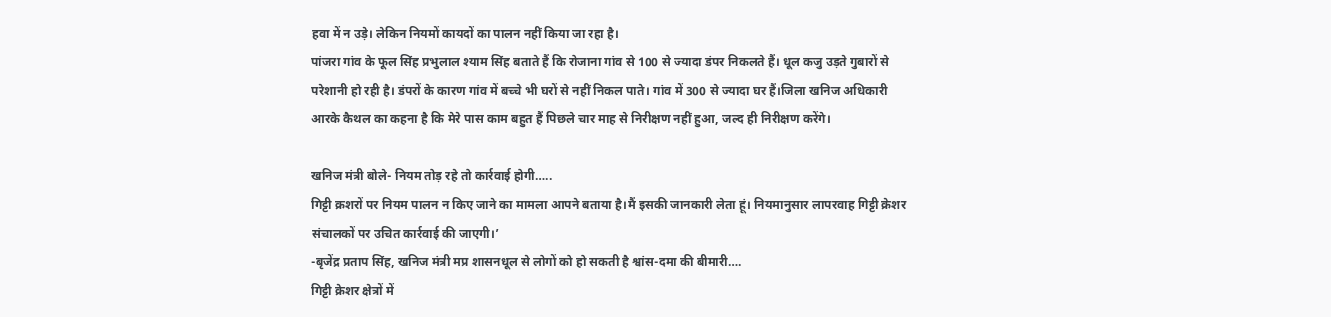हवा में न उड़े। लेकिन नियमों कायदों का पालन नहीं किया जा रहा है।
पांजरा गांव के फूल सिंह प्रभुलाल श्याम सिंह बताते हैं कि रोजाना गांव से 100 से ज्यादा डंपर निकलते हैं। धूल कजु उड़ते गुबारों से परेशानी हो रही है। डंपरों के कारण गांव में बच्चे भी घरों से नहीं निकल पाते। गांव में 300 से ज्यादा घर हैं।जिला खनिज अधिकारी आरके कैथल का कहना है कि मेरे पास काम बहुत हैं पिछले चार माह से निरीक्षण नहीं हुआ, जल्द ही निरीक्षण करेंगे।

खनिज मंत्री बोले- नियम तोड़ रहे तो कार्रवाई होगी…..
गिट्टी क्रशरों पर नियम पालन न किए जाने का मामला आपने बताया है।मैं इसकी जानकारी लेता हूं। नियमानुसार लापरवाह गिट्टी क्रेशर संचालकों पर उचित कार्रवाई की जाएगी।’
-बृजेंद्र प्रताप सिंह, खनिज मंत्री मप्र शासनधूल से लोगों को हो सकती है श्वांस-दमा की बीमारी….
गिट्टी क्रेशर क्षेत्रों में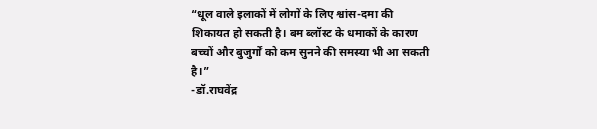“धूल वाले इलाकों में लोगों के लिए श्वांस-दमा की शिकायत हो सकती है। बम ब्लॉस्ट के धमाकों के कारण बच्चों और बुजुर्गों को कम सुनने की समस्या भी आ सकती है।”
-डॉ.राघवेंद्र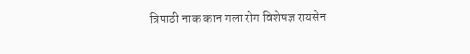त्रिपाठी नाक कान गला रोग विशेषज्ञ रायसेन